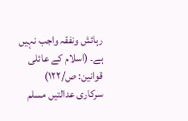رہائش ونفقہ واجب نہیں ہے۔ (اسلام کے عائلی قوانین: ص/۱۲۲)
سرکاری عدالتیں مسلم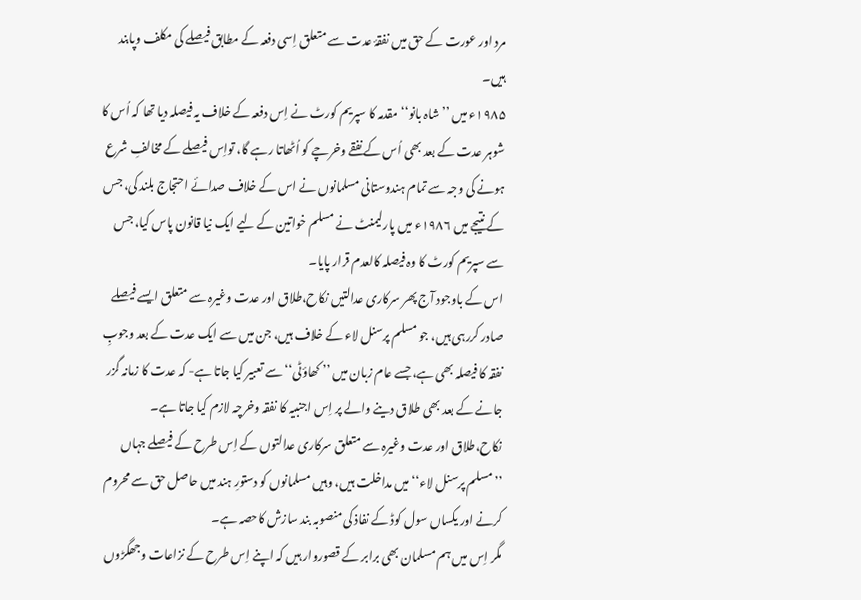مرد اور عورت کے حق میں نفقۂ عدت سے متعلق اِسی دفعہ کے مطابق فیصلے کی مکلف وپابند ہیں۔
۱۹۸۵ء میں ’’ شاہ بانو‘‘ مقدمہ کا سپریم کورٹ نے اِس دفعہ کے خلاف یہ فیصلہ دیا تھا کہ اُس کا شوہر عدت کے بعد بھی اُس کے نفقے وخرچے کو اُٹھاتا رہے گا، تواِس فیصلے کے مخالفِ شرع ہونے کی وجہ سے تمام ہندوستانی مسلمانوں نے اس کے خلاف صدائے احتجاج بلند کی، جس کے نتیجے میں ۱۹۸۶ء میں پارلیمنٹ نے مسلم خواتین کے لیے ایک نیا قانون پاس کیا، جس سے سپریم کورٹ کا وہ فیصلہ کالعدم قرار پایا۔
اس کے باوجود آج پھر سرکاری عدالتیں نکاح،طلاق اور عدت وغیرہ سے متعلق ایسے فیصلے صادر کررہی ہیں، جو مسلم پرسنل لاء کے خلاف ہیں، جن میں سے ایک عدت کے بعد وجوبِ نفقہ کا فیصلہ بھی ہے، جسے عام زبان میں ’’ کھاؤٹی‘‘ سے تعبیر کیا جاتا ہے- کہ عدت کا زمانہ گزر جانے کے بعد بھی طلاق دینے والے پر اِس اجنبیہ کا نفقہ وخرچہ لازم کیا جاتا ہے۔
نکاح،طلاق اور عدت وغیرہ سے متعلق سرکاری عدالتوں کے اِس طرح کے فیصلے جہاں ’’مسلم پرسنل لاء‘‘ میں مداخلت ہیں، وہیں مسلمانوں کو دستورِ ہند میں حاصل حق سے محروم کرنے اور یکساں سول کوڈ کے نفاذ کی منصوبہ بند سازش کاحصہ ہے۔
مگر اِس میں ہم مسلمان بھی برابر کے قصوروار ہیں کہ اپنے اِس طرح کے نزاعات وجھگڑوں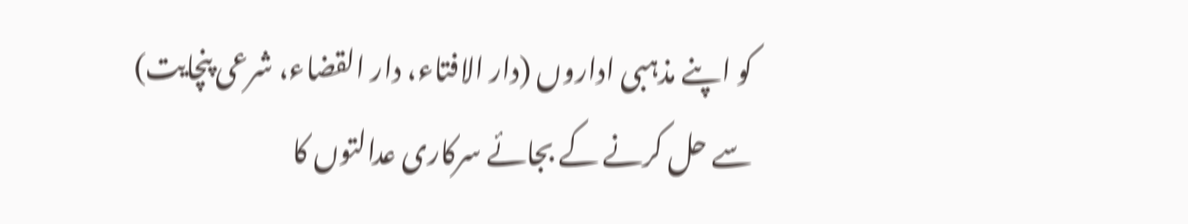کو اپنے مذہبی اداروں (دار الافتاء، دار القضاء، شرعی پنچایت) سے حل کرنے کے بجائے سرکاری عدالتوں کا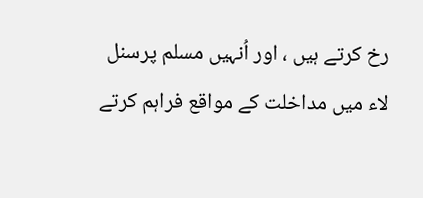رخ کرتے ہیں ، اور اُنہیں مسلم پرسنل لاء میں مداخلت کے مواقع فراہم کرتے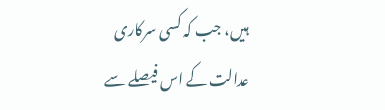ہیں، جب کہ کسی سرکاری عدالت کے اس فیصلے سے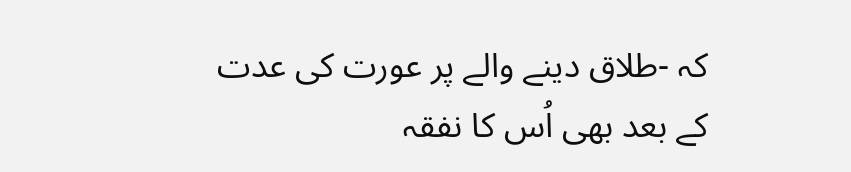کہ -طلاق دینے والے پر عورت کی عدت کے بعد بھی اُس کا نفقہ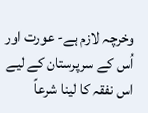وخرچہ لازم ہے- عورت اور اُس کے سرپرستان کے لیے اس نفقہ کا لینا شرعاً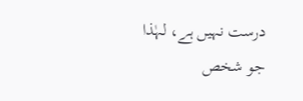درست نہیں ہے، لہٰذا جو شخص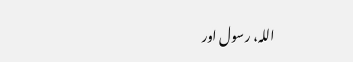اللہ، رسول اور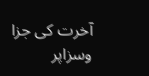آخرت کی جزا وسزاپر